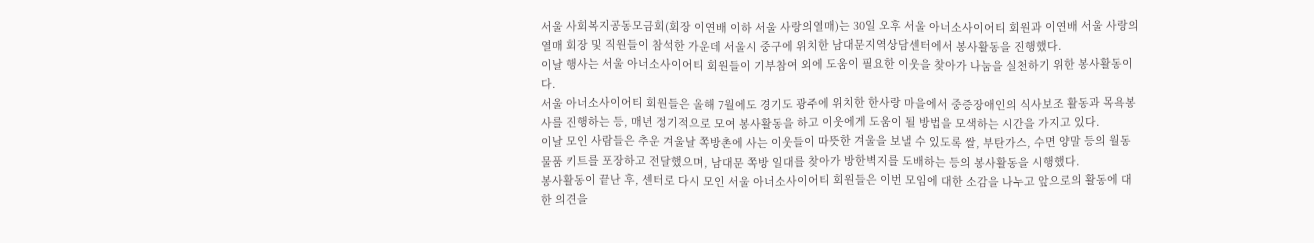서울 사회복지공동모금회(회장 이연배 이하 서울 사랑의열매)는 30일 오후 서울 아너소사이어티 회원과 이연배 서울 사랑의열매 회장 및 직원들이 참석한 가운데 서울시 중구에 위치한 남대문지역상담센터에서 봉사활동을 진행했다.
이날 행사는 서울 아너소사이어티 회원들이 기부참여 외에 도움이 필요한 이웃을 찾아가 나눔을 실천하기 위한 봉사활동이다.
서울 아너소사이어티 회원들은 올해 7월에도 경기도 광주에 위치한 한사랑 마을에서 중증장애인의 식사보조 활동과 목욕봉사를 진행하는 등, 매년 정기적으로 모여 봉사활동을 하고 이웃에게 도움이 될 방법을 모색하는 시간을 가지고 있다.
이날 모인 사람들은 추운 겨울날 쪽방촌에 사는 이웃들이 따뜻한 겨울을 보낼 수 있도록 쌀, 부탄가스, 수면 양말 등의 월동물품 키트를 포장하고 전달했으며, 남대문 쪽방 일대를 찾아가 방한벽지를 도배하는 등의 봉사활동을 시행했다.
봉사활동이 끝난 후, 센터로 다시 모인 서울 아너소사이어티 회원들은 이번 모임에 대한 소감을 나누고 앞으로의 활동에 대한 의견을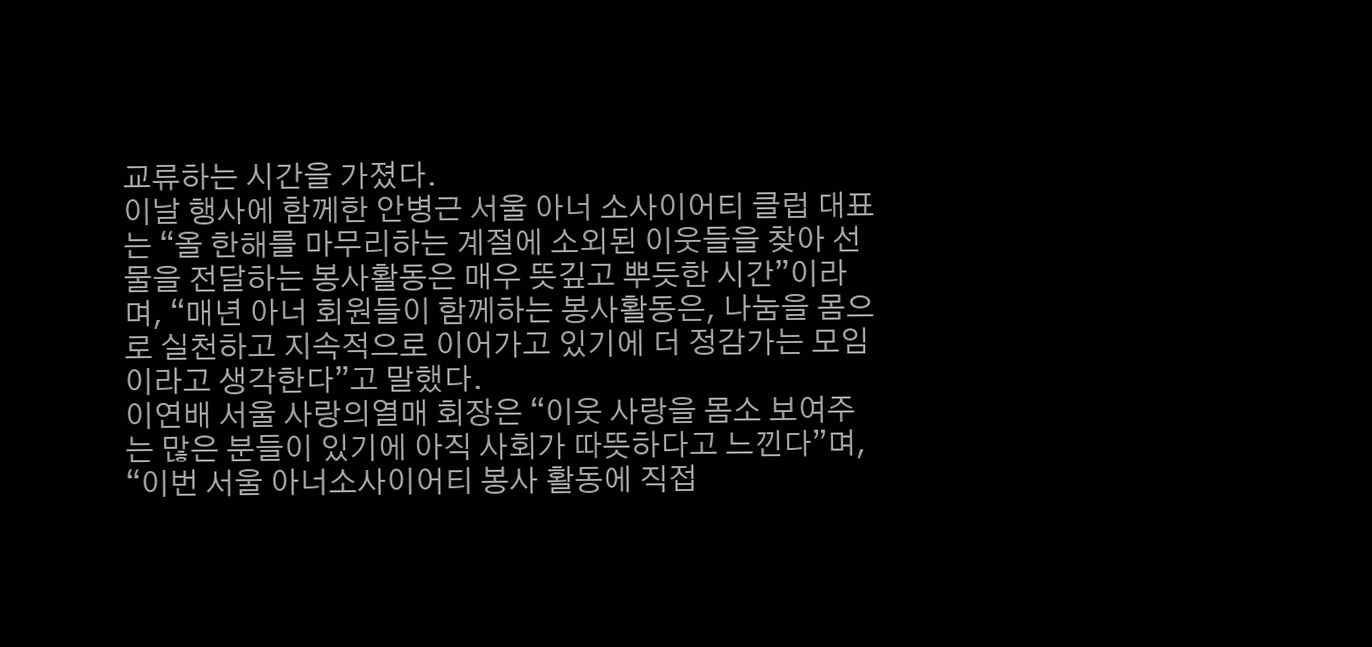교류하는 시간을 가졌다.
이날 행사에 함께한 안병근 서울 아너 소사이어티 클럽 대표는 “올 한해를 마무리하는 계절에 소외된 이웃들을 찾아 선물을 전달하는 봉사활동은 매우 뜻깊고 뿌듯한 시간”이라며, “매년 아너 회원들이 함께하는 봉사활동은, 나눔을 몸으로 실천하고 지속적으로 이어가고 있기에 더 정감가는 모임이라고 생각한다”고 말했다.
이연배 서울 사랑의열매 회장은 “이웃 사랑을 몸소 보여주는 많은 분들이 있기에 아직 사회가 따뜻하다고 느낀다”며, “이번 서울 아너소사이어티 봉사 활동에 직접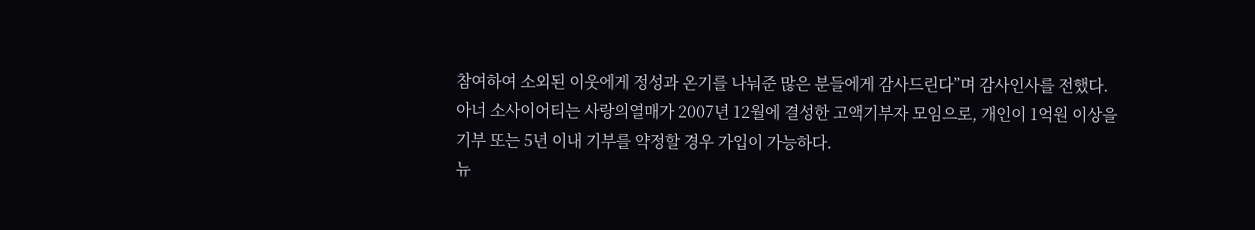참여하여 소외된 이웃에게 정성과 온기를 나눠준 많은 분들에게 감사드린다”며 감사인사를 전했다.
아너 소사이어티는 사랑의열매가 2007년 12월에 결성한 고액기부자 모임으로, 개인이 1억원 이상을 기부 또는 5년 이내 기부를 약정할 경우 가입이 가능하다.
뉴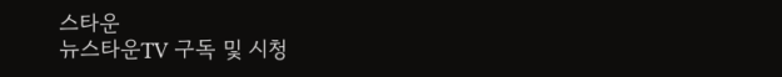스타운
뉴스타운TV 구독 및 시청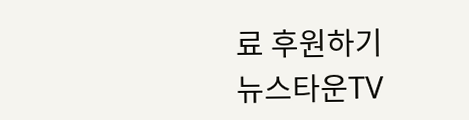료 후원하기
뉴스타운TV